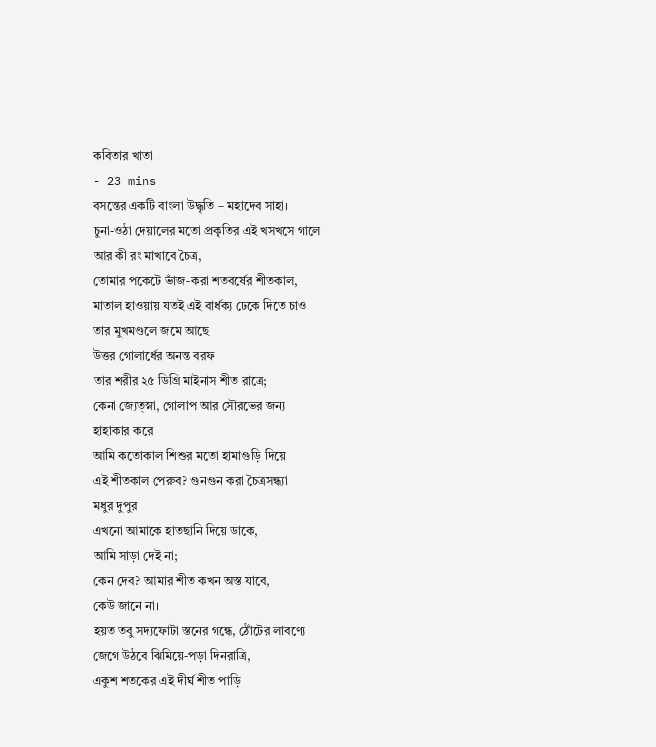কবিতার খাতা
- 23 mins
বসন্তের একটি বাংলা উদ্ধৃতি – মহাদেব সাহা।
চুনা-ওঠা দেয়ালের মতো প্রকৃতির এই খসখসে গালে
আর কী রং মাখাবে চৈত্র,
তোমার পকেটে ভাঁজ-করা শতবর্ষের শীতকাল,
মাতাল হাওয়ায় যতই এই বার্ধক্য ঢেকে দিতে চাও
তার মুখমণ্ডলে জমে আছে
উত্তর গোলার্ধের অনন্ত বরফ
তার শরীর ২৫ ডিগ্রি মাইনাস শীত রাত্রে;
কেনা জ্যেত্স্না, গোলাপ আর সৌরভের জন্য
হাহাকার করে
আমি কতোকাল শিশুর মতো হামাগুড়ি দিয়ে
এই শীতকাল পেরুব? গুনগুন করা চৈত্রসন্ধ্যা
মধুর দুপুর
এখনো আমাকে হাতছানি দিয়ে ডাকে,
আমি সাড়া দেই না;
কেন দেব? আমার শীত কখন অস্ত যাবে,
কেউ জানে না।
হয়ত তবু সদ্যফোটা স্তনের গন্ধে, ঠোঁটের লাবণ্যে
জেগে উঠবে ঝিমিয়ে-পড়া দিনরাত্রি,
একুশ শতকের এই দীর্ঘ শীত পাড়ি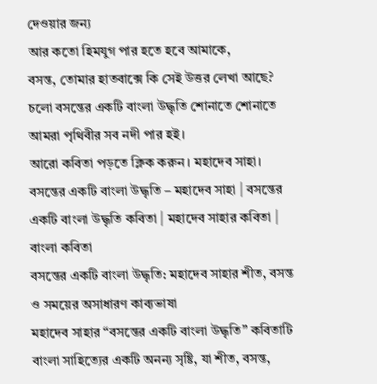দেওয়ার জন্য
আর কতো হিমযুগ পার হতে হবে আমাকে,
বসন্ত, তোমার হাতবাক্সে কি সেই উত্তর লেখা আছে?
চলো বসন্তের একটি বাংলা উদ্ধৃতি শোনাতে শোনাতে
আমরা পৃথিবীর সব নদী পার হই।
আরো কবিতা পড়তে ক্লিক করুন। মহাদেব সাহা।
বসন্তের একটি বাংলা উদ্ধৃতি – মহাদেব সাহা | বসন্তের একটি বাংলা উদ্ধৃতি কবিতা | মহাদেব সাহার কবিতা | বাংলা কবিতা
বসন্তের একটি বাংলা উদ্ধৃতি: মহাদেব সাহার শীত, বসন্ত ও সময়ের অসাধারণ কাব্যভাষা
মহাদেব সাহার “বসন্তের একটি বাংলা উদ্ধৃতি” কবিতাটি বাংলা সাহিত্যের একটি অনন্য সৃষ্টি, যা শীত, বসন্ত,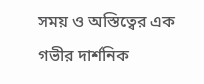সময় ও অস্তিত্বের এক গভীর দার্শনিক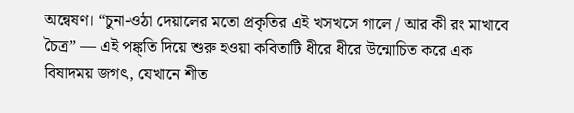অন্বেষণ। “চুনা-ওঠা দেয়ালের মতো প্রকৃতির এই খসখসে গালে / আর কী রং মাখাবে চৈত্র” — এই পঙ্ক্তি দিয়ে শুরু হওয়া কবিতাটি ধীরে ধীরে উন্মোচিত করে এক বিষাদময় জগৎ, যেখানে শীত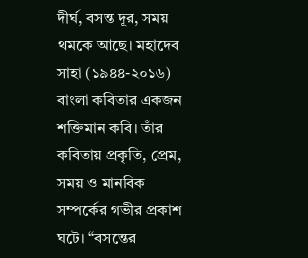দীর্ঘ, বসন্ত দূর, সময় থমকে আছে। মহাদেব সাহা (১৯৪৪-২০১৬) বাংলা কবিতার একজন শক্তিমান কবি। তাঁর কবিতায় প্রকৃতি, প্রেম, সময় ও মানবিক সম্পর্কের গভীর প্রকাশ ঘটে। “বসন্তের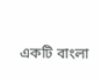একটি বাংলা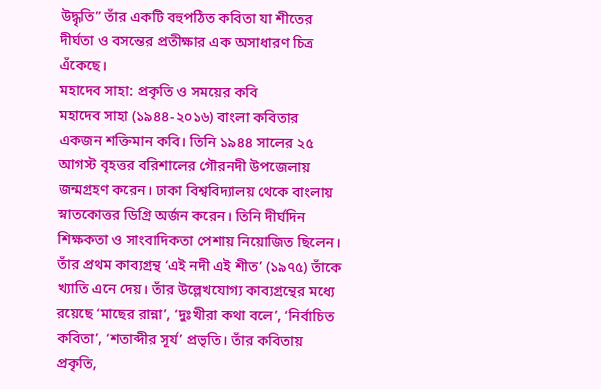উদ্ধৃতি” তাঁর একটি বহুপঠিত কবিতা যা শীতের দীর্ঘতা ও বসন্তের প্রতীক্ষার এক অসাধারণ চিত্র এঁকেছে।
মহাদেব সাহা: প্রকৃতি ও সময়ের কবি
মহাদেব সাহা (১৯৪৪-২০১৬) বাংলা কবিতার একজন শক্তিমান কবি। তিনি ১৯৪৪ সালের ২৫ আগস্ট বৃহত্তর বরিশালের গৌরনদী উপজেলায় জন্মগ্রহণ করেন। ঢাকা বিশ্ববিদ্যালয় থেকে বাংলায় স্নাতকোত্তর ডিগ্রি অর্জন করেন। তিনি দীর্ঘদিন শিক্ষকতা ও সাংবাদিকতা পেশায় নিয়োজিত ছিলেন। তাঁর প্রথম কাব্যগ্রন্থ ‘এই নদী এই শীত’ (১৯৭৫) তাঁকে খ্যাতি এনে দেয়। তাঁর উল্লেখযোগ্য কাব্যগ্রন্থের মধ্যে রয়েছে ‘মাছের রান্না’, ‘দুঃখীরা কথা বলে’, ‘নির্বাচিত কবিতা’, ‘শতাব্দীর সূর্য’ প্রভৃতি। তাঁর কবিতায় প্রকৃতি,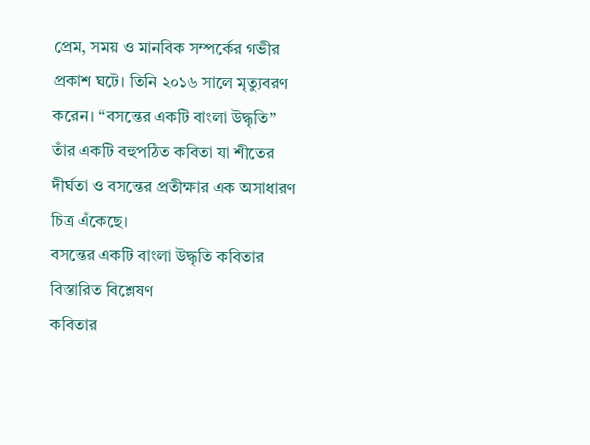প্রেম, সময় ও মানবিক সম্পর্কের গভীর প্রকাশ ঘটে। তিনি ২০১৬ সালে মৃত্যুবরণ করেন। “বসন্তের একটি বাংলা উদ্ধৃতি” তাঁর একটি বহুপঠিত কবিতা যা শীতের দীর্ঘতা ও বসন্তের প্রতীক্ষার এক অসাধারণ চিত্র এঁকেছে।
বসন্তের একটি বাংলা উদ্ধৃতি কবিতার বিস্তারিত বিশ্লেষণ
কবিতার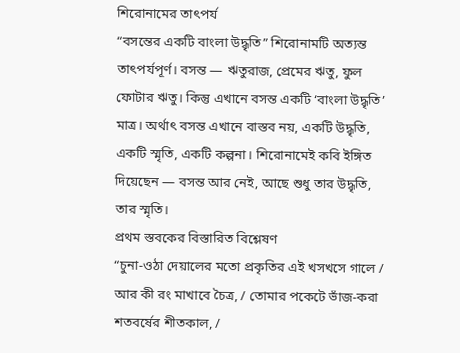শিরোনামের তাৎপর্য
“বসন্তের একটি বাংলা উদ্ধৃতি” শিরোনামটি অত্যন্ত তাৎপর্যপূর্ণ। বসন্ত — ঋতুরাজ, প্রেমের ঋতু, ফুল ফোটার ঋতু। কিন্তু এখানে বসন্ত একটি ‘বাংলা উদ্ধৃতি’ মাত্র। অর্থাৎ বসন্ত এখানে বাস্তব নয়, একটি উদ্ধৃতি, একটি স্মৃতি, একটি কল্পনা। শিরোনামেই কবি ইঙ্গিত দিয়েছেন — বসন্ত আর নেই, আছে শুধু তার উদ্ধৃতি, তার স্মৃতি।
প্রথম স্তবকের বিস্তারিত বিশ্লেষণ
“চুনা-ওঠা দেয়ালের মতো প্রকৃতির এই খসখসে গালে / আর কী রং মাখাবে চৈত্র, / তোমার পকেটে ভাঁজ-করা শতবর্ষের শীতকাল, /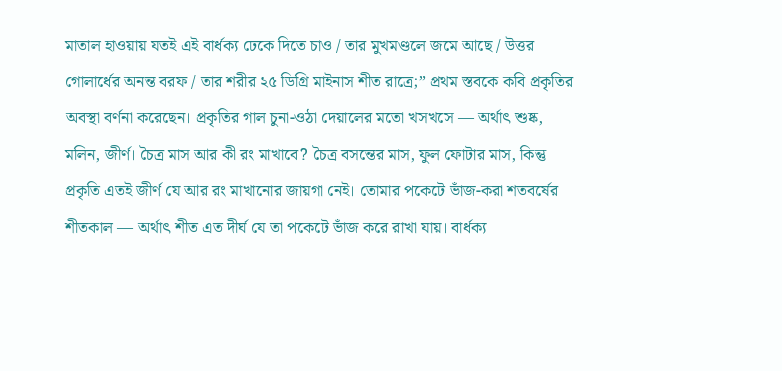মাতাল হাওয়ায় যতই এই বার্ধক্য ঢেকে দিতে চাও / তার মুখমণ্ডলে জমে আছে / উত্তর গোলার্ধের অনন্ত বরফ / তার শরীর ২৫ ডিগ্রি মাইনাস শীত রাত্রে;” প্রথম স্তবকে কবি প্রকৃতির অবস্থা বর্ণনা করেছেন। প্রকৃতির গাল চুনা-ওঠা দেয়ালের মতো খসখসে — অর্থাৎ শুষ্ক, মলিন, জীর্ণ। চৈত্র মাস আর কী রং মাখাবে? চৈত্র বসন্তের মাস, ফুল ফোটার মাস, কিন্তু প্রকৃতি এতই জীর্ণ যে আর রং মাখানোর জায়গা নেই। তোমার পকেটে ভাঁজ-করা শতবর্ষের শীতকাল — অর্থাৎ শীত এত দীর্ঘ যে তা পকেটে ভাঁজ করে রাখা যায়। বার্ধক্য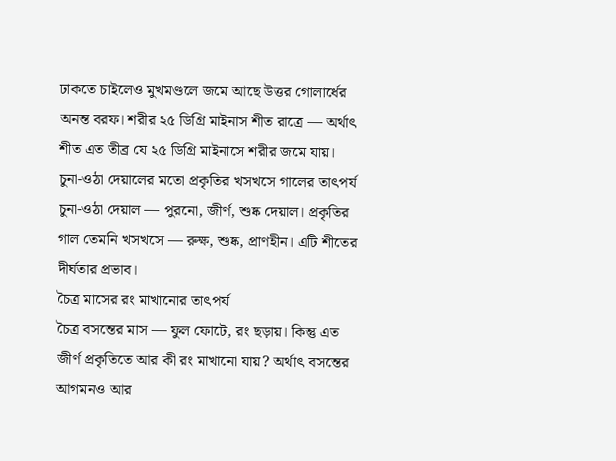ঢাকতে চাইলেও মুখমণ্ডলে জমে আছে উত্তর গোলার্ধের অনন্ত বরফ। শরীর ২৫ ডিগ্রি মাইনাস শীত রাত্রে — অর্থাৎ শীত এত তীব্র যে ২৫ ডিগ্রি মাইনাসে শরীর জমে যায়।
চুনা-ওঠা দেয়ালের মতো প্রকৃতির খসখসে গালের তাৎপর্য
চুনা-ওঠা দেয়াল — পুরনো, জীর্ণ, শুষ্ক দেয়াল। প্রকৃতির গাল তেমনি খসখসে — রুক্ষ, শুষ্ক, প্রাণহীন। এটি শীতের দীর্ঘতার প্রভাব।
চৈত্র মাসের রং মাখানোর তাৎপর্য
চৈত্র বসন্তের মাস — ফুল ফোটে, রং ছড়ায়। কিন্তু এত জীর্ণ প্রকৃতিতে আর কী রং মাখানো যায়? অর্থাৎ বসন্তের আগমনও আর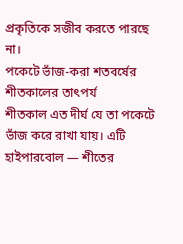প্রকৃতিকে সজীব করতে পারছে না।
পকেটে ভাঁজ-করা শতবর্ষের শীতকালের তাৎপর্য
শীতকাল এত দীর্ঘ যে তা পকেটে ভাঁজ করে রাখা যায়। এটি হাইপারবোল — শীতের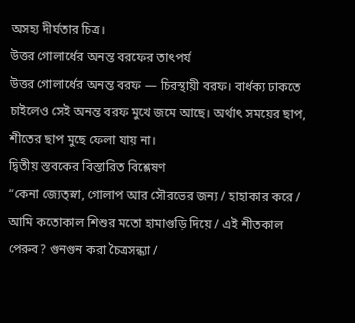অসহ্য দীর্ঘতার চিত্র।
উত্তর গোলার্ধের অনন্ত বরফের তাৎপর্য
উত্তর গোলার্ধের অনন্ত বরফ — চিরস্থায়ী বরফ। বার্ধক্য ঢাকতে চাইলেও সেই অনন্ত বরফ মুখে জমে আছে। অর্থাৎ সময়ের ছাপ, শীতের ছাপ মুছে ফেলা যায় না।
দ্বিতীয় স্তবকের বিস্তারিত বিশ্লেষণ
“কেনা জ্যেত্স্না, গোলাপ আর সৌরভের জন্য / হাহাকার করে / আমি কতোকাল শিশুর মতো হামাগুড়ি দিয়ে / এই শীতকাল পেরুব? গুনগুন করা চৈত্রসন্ধ্যা /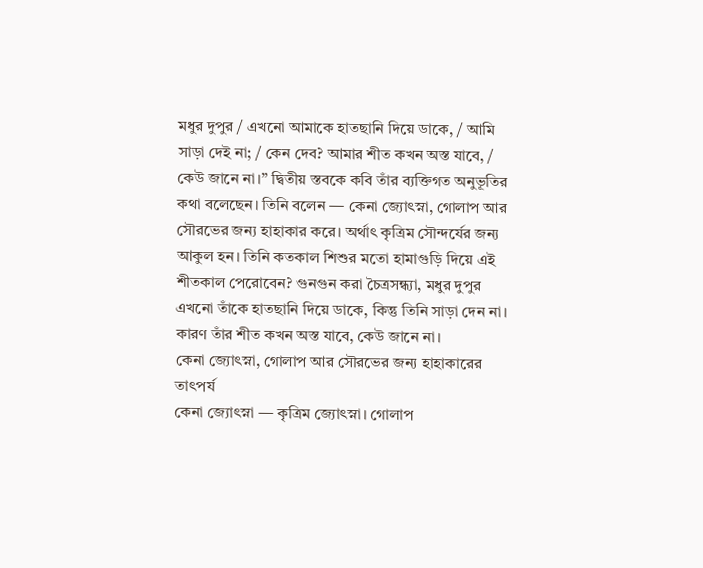মধুর দুপুর / এখনো আমাকে হাতছানি দিয়ে ডাকে, / আমি সাড়া দেই না; / কেন দেব? আমার শীত কখন অস্ত যাবে, / কেউ জানে না।” দ্বিতীয় স্তবকে কবি তাঁর ব্যক্তিগত অনুভূতির কথা বলেছেন। তিনি বলেন — কেনা জ্যোৎস্না, গোলাপ আর সৌরভের জন্য হাহাকার করে। অর্থাৎ কৃত্রিম সৌন্দর্যের জন্য আকুল হন। তিনি কতকাল শিশুর মতো হামাগুড়ি দিয়ে এই শীতকাল পেরোবেন? গুনগুন করা চৈত্রসন্ধ্যা, মধুর দুপুর এখনো তাঁকে হাতছানি দিয়ে ডাকে, কিন্তু তিনি সাড়া দেন না। কারণ তাঁর শীত কখন অস্ত যাবে, কেউ জানে না।
কেনা জ্যোৎস্না, গোলাপ আর সৌরভের জন্য হাহাকারের তাৎপর্য
কেনা জ্যোৎস্না — কৃত্রিম জ্যোৎস্না। গোলাপ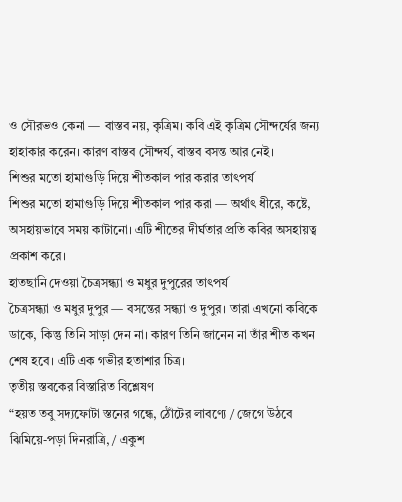ও সৌরভও কেনা — বাস্তব নয়, কৃত্রিম। কবি এই কৃত্রিম সৌন্দর্যের জন্য হাহাকার করেন। কারণ বাস্তব সৌন্দর্য, বাস্তব বসন্ত আর নেই।
শিশুর মতো হামাগুড়ি দিয়ে শীতকাল পার করার তাৎপর্য
শিশুর মতো হামাগুড়ি দিয়ে শীতকাল পার করা — অর্থাৎ ধীরে, কষ্টে, অসহায়ভাবে সময় কাটানো। এটি শীতের দীর্ঘতার প্রতি কবির অসহায়ত্ব প্রকাশ করে।
হাতছানি দেওয়া চৈত্রসন্ধ্যা ও মধুর দুপুরের তাৎপর্য
চৈত্রসন্ধ্যা ও মধুর দুপুর — বসন্তের সন্ধ্যা ও দুপুর। তারা এখনো কবিকে ডাকে, কিন্তু তিনি সাড়া দেন না। কারণ তিনি জানেন না তাঁর শীত কখন শেষ হবে। এটি এক গভীর হতাশার চিত্র।
তৃতীয় স্তবকের বিস্তারিত বিশ্লেষণ
“হয়ত তবু সদ্যফোটা স্তনের গন্ধে, ঠোঁটের লাবণ্যে / জেগে উঠবে ঝিমিয়ে-পড়া দিনরাত্রি, / একুশ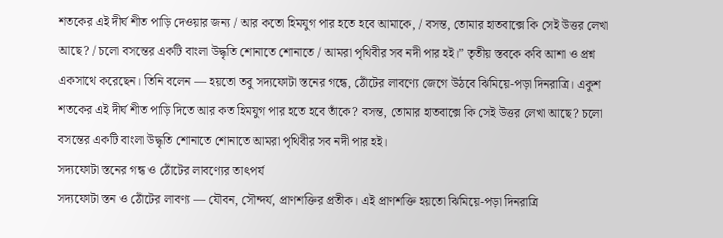শতকের এই দীর্ঘ শীত পাড়ি দেওয়ার জন্য / আর কতো হিমযুগ পার হতে হবে আমাকে, / বসন্ত, তোমার হাতবাক্সে কি সেই উত্তর লেখা আছে? / চলো বসন্তের একটি বাংলা উদ্ধৃতি শোনাতে শোনাতে / আমরা পৃথিবীর সব নদী পার হই।” তৃতীয় স্তবকে কবি আশা ও প্রশ্ন একসাথে করেছেন। তিনি বলেন — হয়তো তবু সদ্যফোটা স্তনের গন্ধে, ঠোঁটের লাবণ্যে জেগে উঠবে ঝিমিয়ে-পড়া দিনরাত্রি। একুশ শতকের এই দীর্ঘ শীত পাড়ি দিতে আর কত হিমযুগ পার হতে হবে তাঁকে? বসন্ত, তোমার হাতবাক্সে কি সেই উত্তর লেখা আছে? চলো বসন্তের একটি বাংলা উদ্ধৃতি শোনাতে শোনাতে আমরা পৃথিবীর সব নদী পার হই।
সদ্যফোটা স্তনের গন্ধ ও ঠোঁটের লাবণ্যের তাৎপর্য
সদ্যফোটা স্তন ও ঠোঁটের লাবণ্য — যৌবন, সৌন্দর্য, প্রাণশক্তির প্রতীক। এই প্রাণশক্তি হয়তো ঝিমিয়ে-পড়া দিনরাত্রি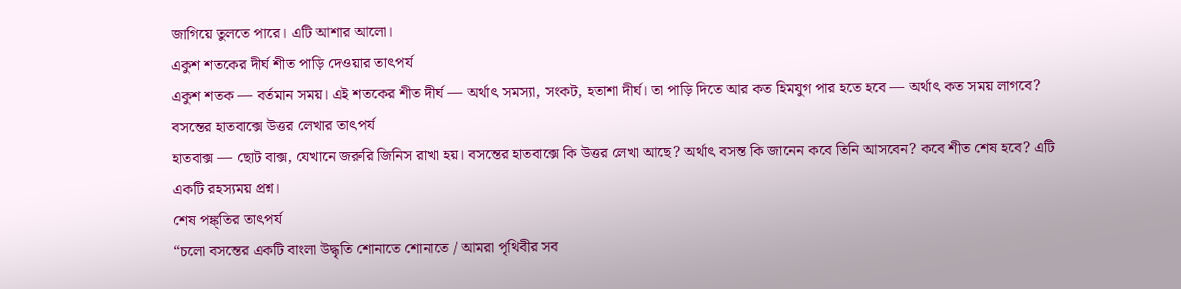জাগিয়ে তুলতে পারে। এটি আশার আলো।
একুশ শতকের দীর্ঘ শীত পাড়ি দেওয়ার তাৎপর্য
একুশ শতক — বর্তমান সময়। এই শতকের শীত দীর্ঘ — অর্থাৎ সমস্যা, সংকট, হতাশা দীর্ঘ। তা পাড়ি দিতে আর কত হিমযুগ পার হতে হবে — অর্থাৎ কত সময় লাগবে?
বসন্তের হাতবাক্সে উত্তর লেখার তাৎপর্য
হাতবাক্স — ছোট বাক্স, যেখানে জরুরি জিনিস রাখা হয়। বসন্তের হাতবাক্সে কি উত্তর লেখা আছে? অর্থাৎ বসন্ত কি জানেন কবে তিনি আসবেন? কবে শীত শেষ হবে? এটি একটি রহস্যময় প্রশ্ন।
শেষ পঙ্ক্তির তাৎপর্য
“চলো বসন্তের একটি বাংলা উদ্ধৃতি শোনাতে শোনাতে / আমরা পৃথিবীর সব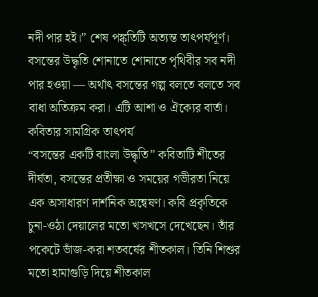নদী পার হই।” শেষ পঙ্ক্তিটি অত্যন্ত তাৎপর্যপূর্ণ। বসন্তের উদ্ধৃতি শোনাতে শোনাতে পৃথিবীর সব নদী পার হওয়া — অর্থাৎ বসন্তের গল্প বলতে বলতে সব বাধা অতিক্রম করা। এটি আশা ও ঐক্যের বার্তা।
কবিতার সামগ্রিক তাৎপর্য
“বসন্তের একটি বাংলা উদ্ধৃতি” কবিতাটি শীতের দীর্ঘতা, বসন্তের প্রতীক্ষা ও সময়ের গভীরতা নিয়ে এক অসাধারণ দার্শনিক অন্বেষণ। কবি প্রকৃতিকে চুনা-ওঠা দেয়ালের মতো খসখসে দেখেছেন। তাঁর পকেটে ভাঁজ-করা শতবর্ষের শীতকাল। তিনি শিশুর মতো হামাগুড়ি দিয়ে শীতকাল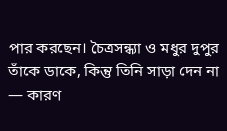পার করছেন। চৈত্রসন্ধ্যা ও মধুর দুপুর তাঁকে ডাকে, কিন্তু তিনি সাড়া দেন না — কারণ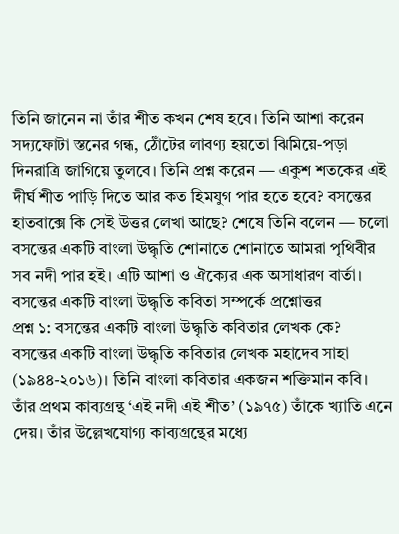তিনি জানেন না তাঁর শীত কখন শেষ হবে। তিনি আশা করেন সদ্যফোটা স্তনের গন্ধ, ঠোঁটের লাবণ্য হয়তো ঝিমিয়ে-পড়া দিনরাত্রি জাগিয়ে তুলবে। তিনি প্রশ্ন করেন — একুশ শতকের এই দীর্ঘ শীত পাড়ি দিতে আর কত হিমযুগ পার হতে হবে? বসন্তের হাতবাক্সে কি সেই উত্তর লেখা আছে? শেষে তিনি বলেন — চলো বসন্তের একটি বাংলা উদ্ধৃতি শোনাতে শোনাতে আমরা পৃথিবীর সব নদী পার হই। এটি আশা ও ঐক্যের এক অসাধারণ বার্তা।
বসন্তের একটি বাংলা উদ্ধৃতি কবিতা সম্পর্কে প্রশ্নোত্তর
প্রশ্ন ১: বসন্তের একটি বাংলা উদ্ধৃতি কবিতার লেখক কে?
বসন্তের একটি বাংলা উদ্ধৃতি কবিতার লেখক মহাদেব সাহা (১৯৪৪-২০১৬)। তিনি বাংলা কবিতার একজন শক্তিমান কবি। তাঁর প্রথম কাব্যগ্রন্থ ‘এই নদী এই শীত’ (১৯৭৫) তাঁকে খ্যাতি এনে দেয়। তাঁর উল্লেখযোগ্য কাব্যগ্রন্থের মধ্যে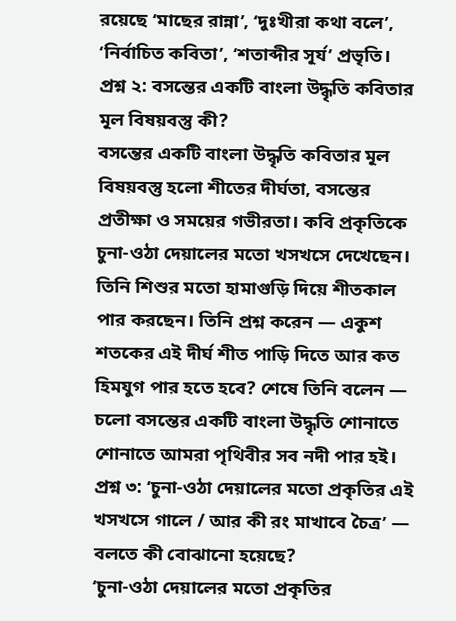রয়েছে ‘মাছের রান্না’, ‘দুঃখীরা কথা বলে’, ‘নির্বাচিত কবিতা’, ‘শতাব্দীর সূর্য’ প্রভৃতি।
প্রশ্ন ২: বসন্তের একটি বাংলা উদ্ধৃতি কবিতার মূল বিষয়বস্তু কী?
বসন্তের একটি বাংলা উদ্ধৃতি কবিতার মূল বিষয়বস্তু হলো শীতের দীর্ঘতা, বসন্তের প্রতীক্ষা ও সময়ের গভীরতা। কবি প্রকৃতিকে চুনা-ওঠা দেয়ালের মতো খসখসে দেখেছেন। তিনি শিশুর মতো হামাগুড়ি দিয়ে শীতকাল পার করছেন। তিনি প্রশ্ন করেন — একুশ শতকের এই দীর্ঘ শীত পাড়ি দিতে আর কত হিমযুগ পার হতে হবে? শেষে তিনি বলেন — চলো বসন্তের একটি বাংলা উদ্ধৃতি শোনাতে শোনাতে আমরা পৃথিবীর সব নদী পার হই।
প্রশ্ন ৩: ‘চুনা-ওঠা দেয়ালের মতো প্রকৃতির এই খসখসে গালে / আর কী রং মাখাবে চৈত্র’ — বলতে কী বোঝানো হয়েছে?
‘চুনা-ওঠা দেয়ালের মতো প্রকৃতির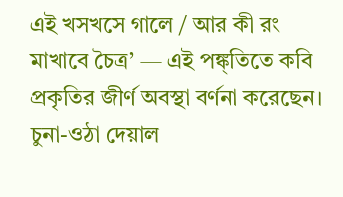এই খসখসে গালে / আর কী রং মাখাবে চৈত্র’ — এই পঙ্ক্তিতে কবি প্রকৃতির জীর্ণ অবস্থা বর্ণনা করেছেন। চুনা-ওঠা দেয়াল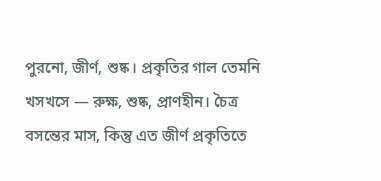পুরনো, জীর্ণ, শুষ্ক। প্রকৃতির গাল তেমনি খসখসে — রুক্ষ, শুষ্ক, প্রাণহীন। চৈত্র বসন্তের মাস, কিন্তু এত জীর্ণ প্রকৃতিতে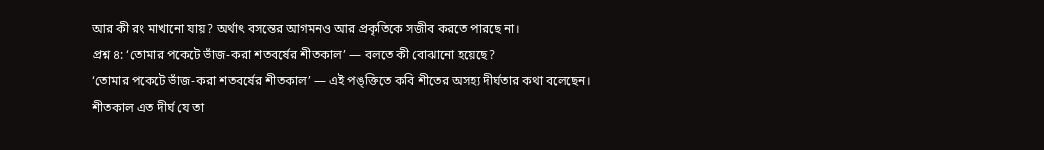আর কী রং মাখানো যায়? অর্থাৎ বসন্তের আগমনও আর প্রকৃতিকে সজীব করতে পারছে না।
প্রশ্ন ৪: ‘তোমার পকেটে ভাঁজ-করা শতবর্ষের শীতকাল’ — বলতে কী বোঝানো হয়েছে?
‘তোমার পকেটে ভাঁজ-করা শতবর্ষের শীতকাল’ — এই পঙ্ক্তিতে কবি শীতের অসহ্য দীর্ঘতার কথা বলেছেন। শীতকাল এত দীর্ঘ যে তা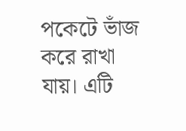পকেটে ভাঁজ করে রাখা যায়। এটি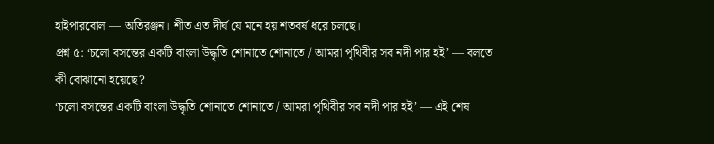হাইপারবোল — অতিরঞ্জন। শীত এত দীর্ঘ যে মনে হয় শতবর্ষ ধরে চলছে।
প্রশ্ন ৫: ‘চলো বসন্তের একটি বাংলা উদ্ধৃতি শোনাতে শোনাতে / আমরা পৃথিবীর সব নদী পার হই’ — বলতে কী বোঝানো হয়েছে?
‘চলো বসন্তের একটি বাংলা উদ্ধৃতি শোনাতে শোনাতে / আমরা পৃথিবীর সব নদী পার হই’ — এই শেষ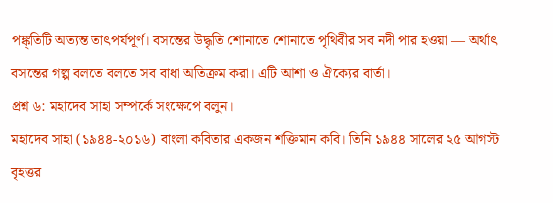পঙ্ক্তিটি অত্যন্ত তাৎপর্যপূর্ণ। বসন্তের উদ্ধৃতি শোনাতে শোনাতে পৃথিবীর সব নদী পার হওয়া — অর্থাৎ বসন্তের গল্প বলতে বলতে সব বাধা অতিক্রম করা। এটি আশা ও ঐক্যের বার্তা।
প্রশ্ন ৬: মহাদেব সাহা সম্পর্কে সংক্ষেপে বলুন।
মহাদেব সাহা (১৯৪৪-২০১৬) বাংলা কবিতার একজন শক্তিমান কবি। তিনি ১৯৪৪ সালের ২৫ আগস্ট বৃহত্তর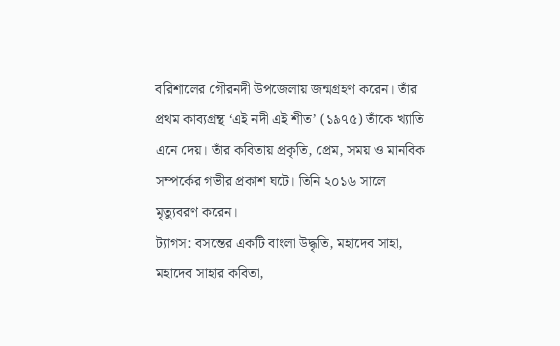বরিশালের গৌরনদী উপজেলায় জন্মগ্রহণ করেন। তাঁর প্রথম কাব্যগ্রন্থ ‘এই নদী এই শীত’ (১৯৭৫) তাঁকে খ্যাতি এনে দেয়। তাঁর কবিতায় প্রকৃতি, প্রেম, সময় ও মানবিক সম্পর্কের গভীর প্রকাশ ঘটে। তিনি ২০১৬ সালে মৃত্যুবরণ করেন।
ট্যাগস: বসন্তের একটি বাংলা উদ্ধৃতি, মহাদেব সাহা, মহাদেব সাহার কবিতা,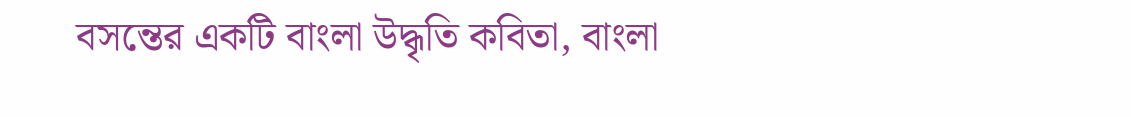বসন্তের একটি বাংলা উদ্ধৃতি কবিতা, বাংলা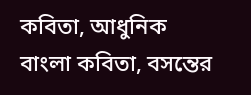কবিতা, আধুনিক বাংলা কবিতা, বসন্তের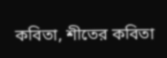কবিতা, শীতের কবিতা